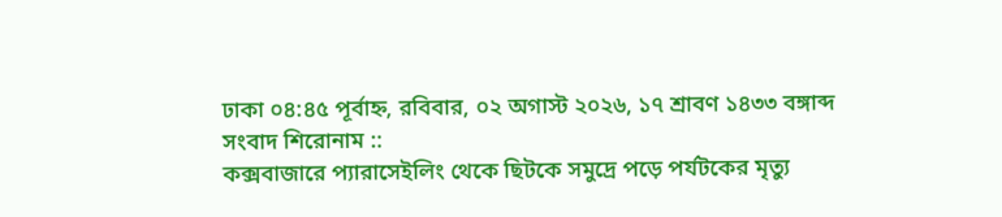ঢাকা ০৪:৪৫ পূর্বাহ্ন, রবিবার, ০২ অগাস্ট ২০২৬, ১৭ শ্রাবণ ১৪৩৩ বঙ্গাব্দ
সংবাদ শিরোনাম ::
কক্সবাজারে প্যারাসেইলিং থেকে ছিটকে সমুদ্রে পড়ে পর্যটকের মৃত্যু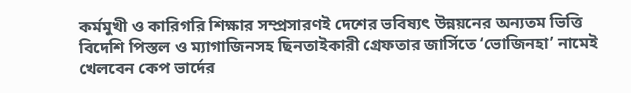কর্মমুখী ও কারিগরি শিক্ষার সম্প্রসারণই দেশের ভবিষ্যৎ উন্নয়নের অন্যতম ভিত্তি বিদেশি পিস্তল ও ম্যাগাজিনসহ ছিনতাইকারী গ্রেফতার জার্সিতে ‘ভোজিনহা’ নামেই খেলবেন কেপ ভার্দের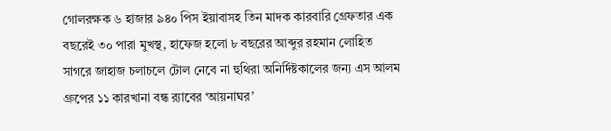গোলরক্ষক ৬ হাজার ৯৪০ পিস ইয়াবাসহ তিন মাদক কারবারি গ্রেফতার এক বছরেই ৩০ পারা মুখস্থ, হাফেজ হলো ৮ বছরের আব্দুর রহমান লোহিত সাগরে জাহাজ চলাচলে টোল নেবে না হুথিরা অনির্দিষ্টকালের জন্য এস আলম গ্রুপের ১১ কারখানা বন্ধ র‍্যাবের ‘আয়নাঘর’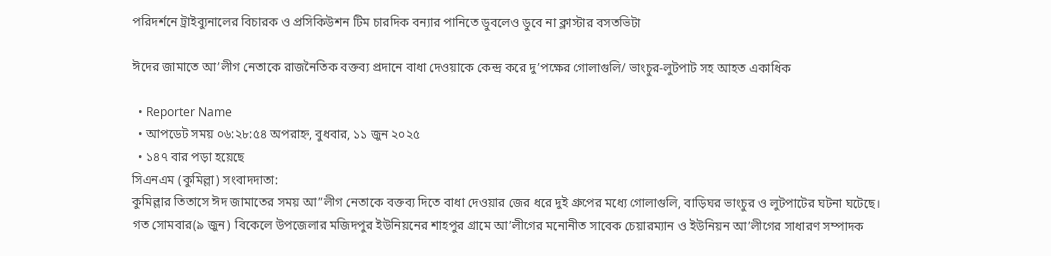পরিদর্শনে ট্রাইব্যুনালের বিচারক ও প্রসিকিউশন টিম চারদিক বন্যার পানিতে ডুবলেও ডুবে না ক্লাস্টার বসতভিটা

ঈদের জামাতে আ’লীগ নেতাকে রাজনৈতিক বক্তব্য প্রদানে বাধা দেওয়াকে কেন্দ্র করে দু’পক্ষের গোলাগুলি/ ভাংচুর-লুটপাট সহ আহত একাধিক

  • Reporter Name
  • আপডেট সময় ০৬:২৮:৫৪ অপরাহ্ন, বুধবার, ১১ জুন ২০২৫
  • ১৪৭ বার পড়া হয়েছে
সিএনএম (কুমিল্লা) সংবাদদাতা:
কুমিল্লার তিতাসে ঈদ জামাতের সময় আ”লীগ নেতাকে বক্তব্য দিতে বাধা দেওয়ার জের ধরে দুই গ্রুপের মধ্যে গোলাগুলি, বাড়িঘর ভাংচুর ও লুটপাটের ঘটনা ঘটেছে।
গত সোমবার(৯ জুন) বিকেলে উপজেলার মজিদপুর ইউনিয়নের শাহপুর গ্রামে আ’লীগের মনোনীত সাবেক চেয়ারম্যান ও ইউনিয়ন আ’লীগের সাধারণ সম্পাদক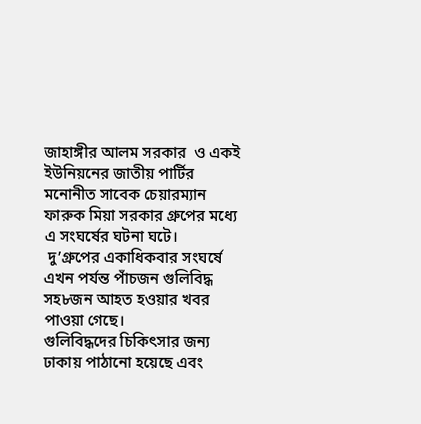জাহাঙ্গীর আলম সরকার  ও একই ইউনিয়নের জাতীয় পার্টির মনোনীত সাবেক চেয়ারম্যান ফারুক মিয়া সরকার গ্রুপের মধ্যে এ সংঘর্ষের ঘটনা ঘটে।
 দু’গ্রুপের একাধিকবার সংঘর্ষে এখন পর্যন্ত পাঁচজন গুলিবিদ্ধ সহ৮জন আহত হওয়ার খবর পাওয়া গেছে।
গুলিবিদ্ধদের চিকিৎসার জন্য ঢাকায় পাঠানো হয়েছে এবং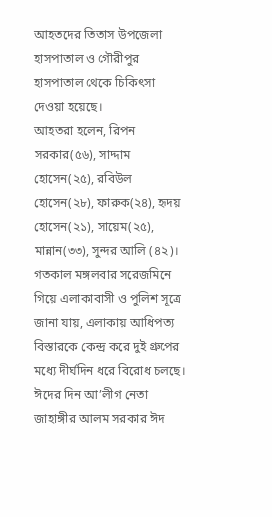আহতদের তিতাস উপজেলা হাসপাতাল ও গৌরীপুর হাসপাতাল থেকে চিকিৎসা দেওয়া হয়েছে।
আহতরা হলেন, রিপন সরকার(৫৬), সাদ্দাম হোসেন(২৫), রবিউল হোসেন(২৮), ফারুক(২৪), হৃদয় হোসেন(২১), সায়েম(২৫), মান্নান(৩৩), সুন্দর আলি (৪২)।
গতকাল মঙ্গলবার সরেজমিনে গিয়ে এলাকাবাসী ও পুলিশ সূত্রে জানা যায়, এলাকায় আধিপত্য বিস্তারকে কেন্দ্র করে দুই গ্রুপের মধ্যে দীর্ঘদিন ধরে বিরোধ চলছে।
ঈদের দিন আ’লীগ নেতা জাহাঙ্গীর আলম সরকার ঈদ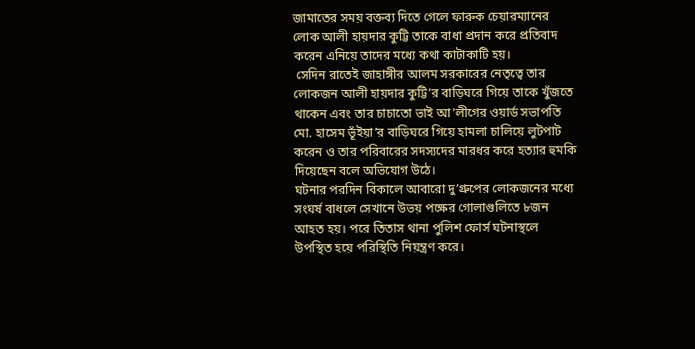জামাতের সময় বক্তব্য দিতে গেলে ফারুক চেয়ারম্যানের লোক আলী হায়দার কুট্টি তাকে বাধা প্রদান করে প্রতিবাদ করেন এনিয়ে তাদের মধ্যে কথা কাটাকাটি হয়।
 সেদিন রাতেই জাহাঙ্গীর আলম সরকারের নেতৃত্বে তার লোকজন আলী হায়দার কুট্টি’র বাড়িঘরে গিয়ে তাকে খুঁজতে থাকেন এবং তার চাচাতো ভাই আ’লীগের ওয়ার্ড সভাপতি মো. হাসেম ভূঁইয়া’র বাড়িঘরে গিয়ে হামলা চালিয়ে লুটপাট করেন ও তার পরিবারের সদস্যদের মারধর করে হত্যার হুমকি দিয়েছেন বলে অভিযোগ উঠে।
ঘটনার পরদিন বিকালে আবারো দু’গ্রুপের লোকজনের মধ্যে সংঘর্ষ বাধলে সেখানে উভয় পক্ষের গোলাগুলিতে ৮জন আহত হয়। পরে তিতাস থানা পুলিশ ফোর্স ঘটনাস্থলে উপস্থিত হয়ে পরিস্থিতি নিয়ন্ত্রণ করে।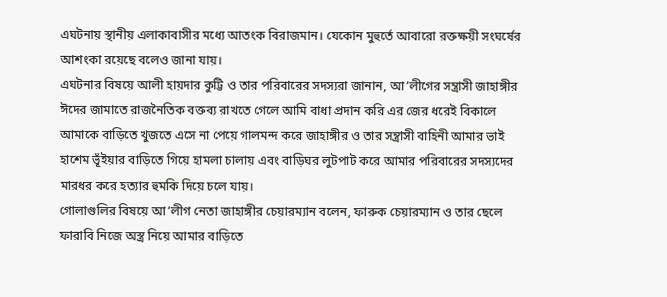এঘটনায় স্থানীয় এলাকাবাসীর মধ্যে আতংক বিরাজমান। যেকোন মুহুর্তে আবারো রক্তক্ষয়ী সংঘর্ষের আশংকা রয়েছে বলেও জানা যায়।
এঘটনার বিষয়ে আলী হায়দার কুট্টি ও তার পরিবারের সদস্যরা জানান, আ’লীগের সন্ত্রাসী জাহাঙ্গীর ঈদের জামাতে রাজনৈতিক বক্তব্য রাখতে গেলে আমি বাধা প্রদান করি এর জের ধরেই বিকালে আমাকে বাড়িতে খুজতে এসে না পেয়ে গালমন্দ করে জাহাঙ্গীর ও তার সন্ত্রাসী বাহিনী আমার ভাই হাশেম ভূঁইয়ার বাড়িতে গিয়ে হামলা চালায় এবং বাড়িঘর লুটপাট করে আমার পরিবারের সদস্যদের মারধর করে হত্যার হুমকি দিয়ে চলে যায়।
গোলাগুলির বিষয়ে আ’লীগ নেতা জাহাঙ্গীর চেয়ারম্যান বলেন, ফারুক চেয়ারম্যান ও তার ছেলে ফারাবি নিজে অস্ত্র নিয়ে আমার বাড়িতে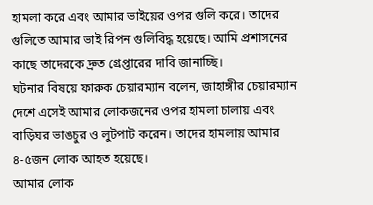হামলা করে এবং আমার ভাইয়ের ওপর গুলি করে। তাদের গুলিতে আমার ভাই রিপন গুলিবিদ্ধ হয়েছে। আমি প্রশাসনের কাছে তাদেরকে দ্রুত গ্রেপ্তারের দাবি জানাচ্ছি।
ঘটনার বিষয়ে ফারুক চেয়ারম্যান বলেন, জাহাঙ্গীর চেয়ারম্যান দেশে এসেই আমার লোকজনের ওপর হামলা চালায় এবং বাড়িঘর ভাঙচুর ও লুটপাট করেন। তাদের হামলায় আমার ৪-৫জন লোক আহত হয়েছে।
আমার লোক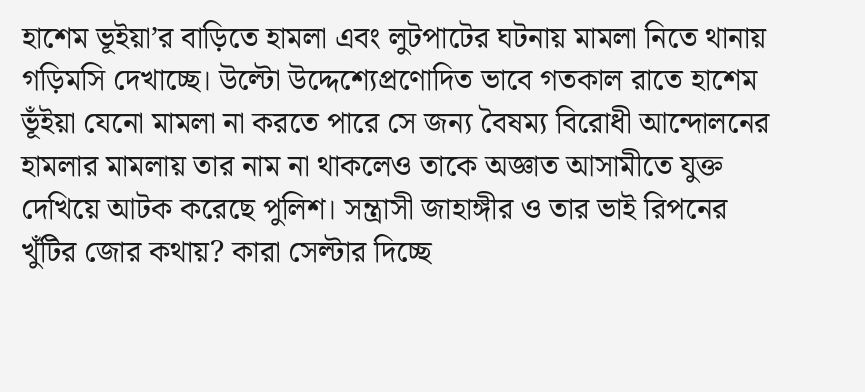হাশেম ভূইয়া’র বাড়িতে হামলা এবং লুটপাটের ঘটনায় মামলা নিতে থানায় গড়িমসি দেখাচ্ছে। উল্টো উদ্দেশ্যেপ্রণোদিত ভাবে গতকাল রাতে হাশেম ভূঁইয়া যেনো মামলা না করতে পারে সে জন্য বৈষম্য বিরোধী আন্দোলনের হামলার মামলায় তার নাম না থাকলেও তাকে অজ্ঞাত আসামীতে যুক্ত দেখিয়ে আটক করেছে পুলিশ। সন্ত্রাসী জাহাঙ্গীর ও তার ভাই রিপনের খুঁটির জোর কথায়? কারা সেল্টার দিচ্ছে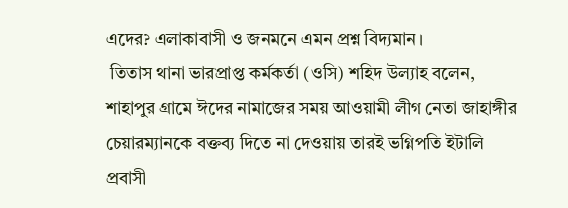এদের? এলাকাবাসী ও জনমনে এমন প্রশ্ন বিদ্যমান।
 তিতাস থানা ভারপ্রাপ্ত কর্মকর্তা (ওসি) শহিদ উল্যাহ বলেন, শাহাপুর গ্রামে ঈদের নামাজের সময় আওয়ামী লীগ নেতা জাহাঙ্গীর চেয়ারম্যানকে বক্তব্য দিতে না দেওয়ায় তারই ভগ্নিপতি ইটালি প্রবাসী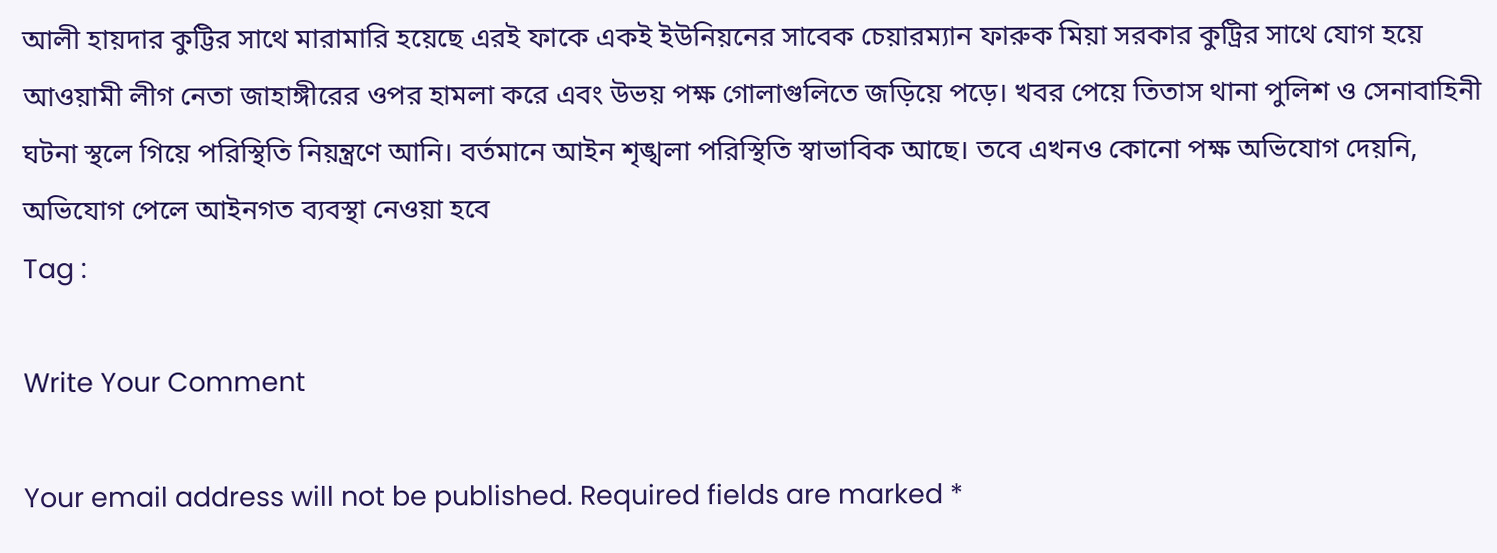আলী হায়দার কুট্টির সাথে মারামারি হয়েছে এরই ফাকে একই ইউনিয়নের সাবেক চেয়ারম্যান ফারুক মিয়া সরকার কুট্রির সাথে যোগ হয়ে আওয়ামী লীগ নেতা জাহাঙ্গীরের ওপর হামলা করে এবং উভয় পক্ষ গোলাগুলিতে জড়িয়ে পড়ে। খবর পেয়ে তিতাস থানা পুলিশ ও সেনাবাহিনী ঘটনা স্থলে গিয়ে পরিস্থিতি নিয়ন্ত্রণে আনি। বর্তমানে আইন শৃঙ্খলা পরিস্থিতি স্বাভাবিক আছে। তবে এখনও কোনো পক্ষ অভিযোগ দেয়নি, অভিযোগ পেলে আইনগত ব্যবস্থা নেওয়া হবে
Tag :

Write Your Comment

Your email address will not be published. Required fields are marked *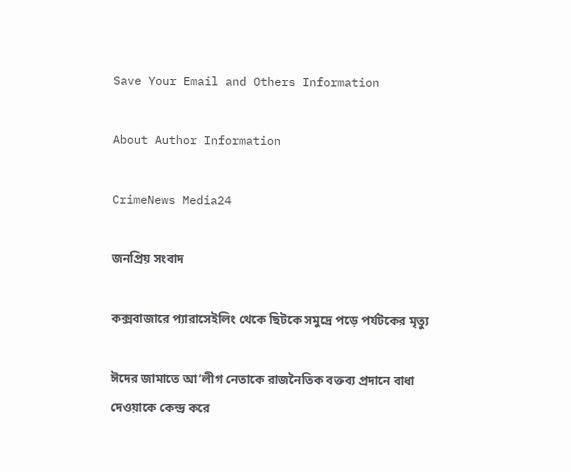Save Your Email and Others Information

About Author Information

CrimeNews Media24

জনপ্রিয় সংবাদ

কক্সবাজারে প্যারাসেইলিং থেকে ছিটকে সমুদ্রে পড়ে পর্যটকের মৃত্যু

ঈদের জামাতে আ’লীগ নেতাকে রাজনৈতিক বক্তব্য প্রদানে বাধা দেওয়াকে কেন্দ্র করে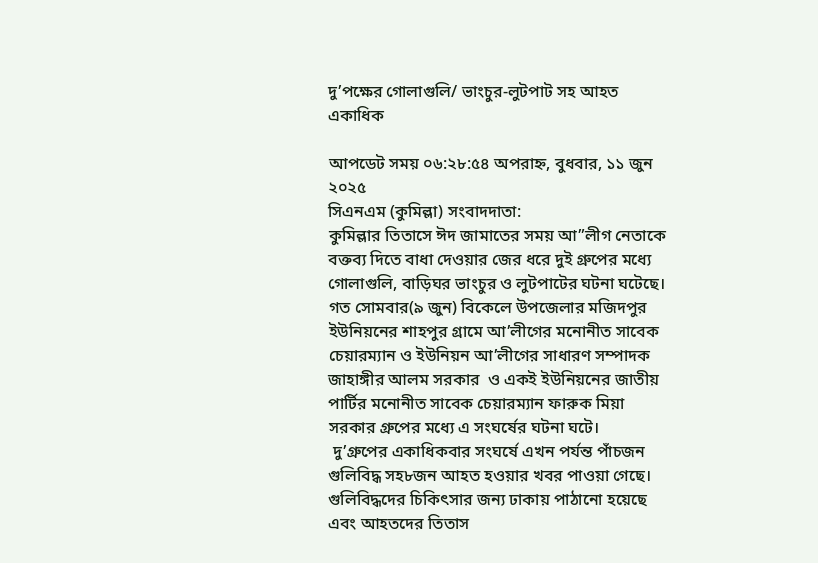দু’পক্ষের গোলাগুলি/ ভাংচুর-লুটপাট সহ আহত একাধিক

আপডেট সময় ০৬:২৮:৫৪ অপরাহ্ন, বুধবার, ১১ জুন ২০২৫
সিএনএম (কুমিল্লা) সংবাদদাতা:
কুমিল্লার তিতাসে ঈদ জামাতের সময় আ”লীগ নেতাকে বক্তব্য দিতে বাধা দেওয়ার জের ধরে দুই গ্রুপের মধ্যে গোলাগুলি, বাড়িঘর ভাংচুর ও লুটপাটের ঘটনা ঘটেছে।
গত সোমবার(৯ জুন) বিকেলে উপজেলার মজিদপুর ইউনিয়নের শাহপুর গ্রামে আ’লীগের মনোনীত সাবেক চেয়ারম্যান ও ইউনিয়ন আ’লীগের সাধারণ সম্পাদক জাহাঙ্গীর আলম সরকার  ও একই ইউনিয়নের জাতীয় পার্টির মনোনীত সাবেক চেয়ারম্যান ফারুক মিয়া সরকার গ্রুপের মধ্যে এ সংঘর্ষের ঘটনা ঘটে।
 দু’গ্রুপের একাধিকবার সংঘর্ষে এখন পর্যন্ত পাঁচজন গুলিবিদ্ধ সহ৮জন আহত হওয়ার খবর পাওয়া গেছে।
গুলিবিদ্ধদের চিকিৎসার জন্য ঢাকায় পাঠানো হয়েছে এবং আহতদের তিতাস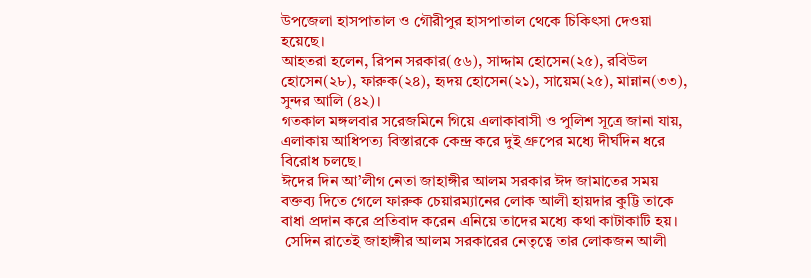উপজেলা হাসপাতাল ও গৌরীপুর হাসপাতাল থেকে চিকিৎসা দেওয়া হয়েছে।
আহতরা হলেন, রিপন সরকার(৫৬), সাদ্দাম হোসেন(২৫), রবিউল হোসেন(২৮), ফারুক(২৪), হৃদয় হোসেন(২১), সায়েম(২৫), মান্নান(৩৩), সুন্দর আলি (৪২)।
গতকাল মঙ্গলবার সরেজমিনে গিয়ে এলাকাবাসী ও পুলিশ সূত্রে জানা যায়, এলাকায় আধিপত্য বিস্তারকে কেন্দ্র করে দুই গ্রুপের মধ্যে দীর্ঘদিন ধরে বিরোধ চলছে।
ঈদের দিন আ’লীগ নেতা জাহাঙ্গীর আলম সরকার ঈদ জামাতের সময় বক্তব্য দিতে গেলে ফারুক চেয়ারম্যানের লোক আলী হায়দার কুট্টি তাকে বাধা প্রদান করে প্রতিবাদ করেন এনিয়ে তাদের মধ্যে কথা কাটাকাটি হয়।
 সেদিন রাতেই জাহাঙ্গীর আলম সরকারের নেতৃত্বে তার লোকজন আলী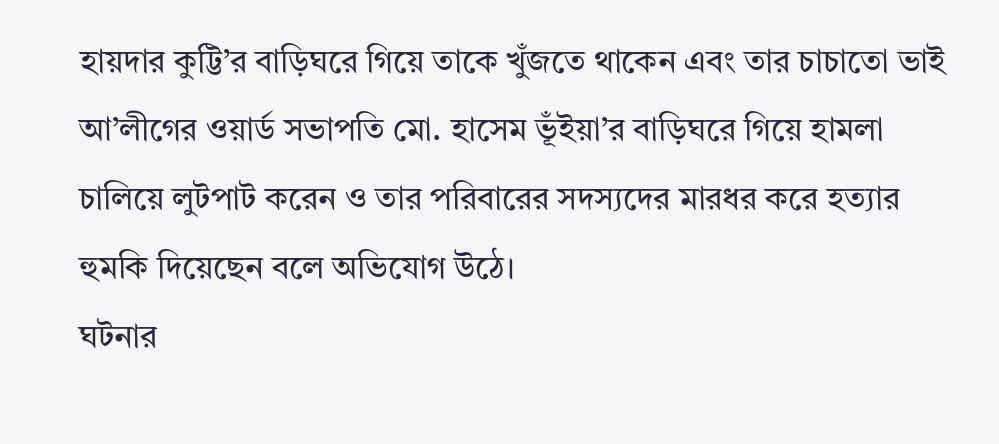হায়দার কুট্টি’র বাড়িঘরে গিয়ে তাকে খুঁজতে থাকেন এবং তার চাচাতো ভাই আ’লীগের ওয়ার্ড সভাপতি মো. হাসেম ভূঁইয়া’র বাড়িঘরে গিয়ে হামলা চালিয়ে লুটপাট করেন ও তার পরিবারের সদস্যদের মারধর করে হত্যার হুমকি দিয়েছেন বলে অভিযোগ উঠে।
ঘটনার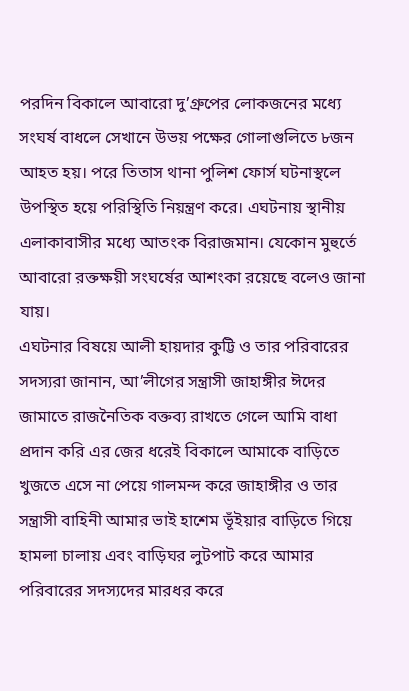পরদিন বিকালে আবারো দু’গ্রুপের লোকজনের মধ্যে সংঘর্ষ বাধলে সেখানে উভয় পক্ষের গোলাগুলিতে ৮জন আহত হয়। পরে তিতাস থানা পুলিশ ফোর্স ঘটনাস্থলে উপস্থিত হয়ে পরিস্থিতি নিয়ন্ত্রণ করে। এঘটনায় স্থানীয় এলাকাবাসীর মধ্যে আতংক বিরাজমান। যেকোন মুহুর্তে আবারো রক্তক্ষয়ী সংঘর্ষের আশংকা রয়েছে বলেও জানা যায়।
এঘটনার বিষয়ে আলী হায়দার কুট্টি ও তার পরিবারের সদস্যরা জানান, আ’লীগের সন্ত্রাসী জাহাঙ্গীর ঈদের জামাতে রাজনৈতিক বক্তব্য রাখতে গেলে আমি বাধা প্রদান করি এর জের ধরেই বিকালে আমাকে বাড়িতে খুজতে এসে না পেয়ে গালমন্দ করে জাহাঙ্গীর ও তার সন্ত্রাসী বাহিনী আমার ভাই হাশেম ভূঁইয়ার বাড়িতে গিয়ে হামলা চালায় এবং বাড়িঘর লুটপাট করে আমার পরিবারের সদস্যদের মারধর করে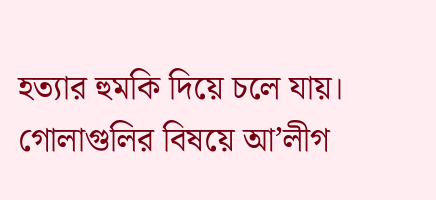হত্যার হুমকি দিয়ে চলে যায়।
গোলাগুলির বিষয়ে আ’লীগ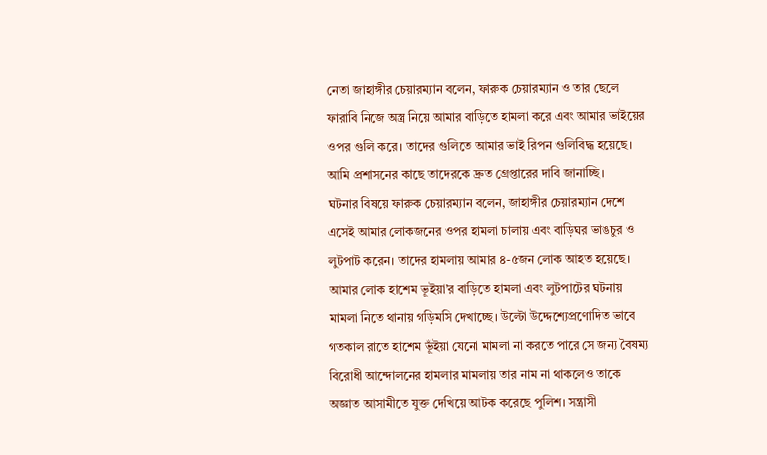নেতা জাহাঙ্গীর চেয়ারম্যান বলেন, ফারুক চেয়ারম্যান ও তার ছেলে ফারাবি নিজে অস্ত্র নিয়ে আমার বাড়িতে হামলা করে এবং আমার ভাইয়ের ওপর গুলি করে। তাদের গুলিতে আমার ভাই রিপন গুলিবিদ্ধ হয়েছে। আমি প্রশাসনের কাছে তাদেরকে দ্রুত গ্রেপ্তারের দাবি জানাচ্ছি।
ঘটনার বিষয়ে ফারুক চেয়ারম্যান বলেন, জাহাঙ্গীর চেয়ারম্যান দেশে এসেই আমার লোকজনের ওপর হামলা চালায় এবং বাড়িঘর ভাঙচুর ও লুটপাট করেন। তাদের হামলায় আমার ৪-৫জন লোক আহত হয়েছে।
আমার লোক হাশেম ভূইয়া’র বাড়িতে হামলা এবং লুটপাটের ঘটনায় মামলা নিতে থানায় গড়িমসি দেখাচ্ছে। উল্টো উদ্দেশ্যেপ্রণোদিত ভাবে গতকাল রাতে হাশেম ভূঁইয়া যেনো মামলা না করতে পারে সে জন্য বৈষম্য বিরোধী আন্দোলনের হামলার মামলায় তার নাম না থাকলেও তাকে অজ্ঞাত আসামীতে যুক্ত দেখিয়ে আটক করেছে পুলিশ। সন্ত্রাসী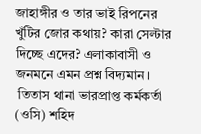জাহাঙ্গীর ও তার ভাই রিপনের খুঁটির জোর কথায়? কারা সেল্টার দিচ্ছে এদের? এলাকাবাসী ও জনমনে এমন প্রশ্ন বিদ্যমান।
 তিতাস থানা ভারপ্রাপ্ত কর্মকর্তা (ওসি) শহিদ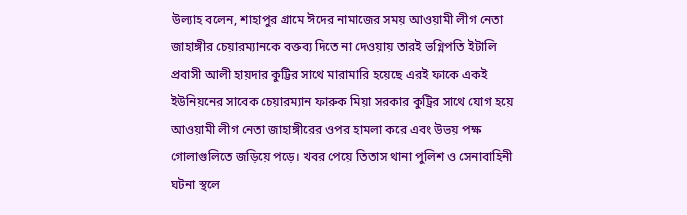উল্যাহ বলেন, শাহাপুর গ্রামে ঈদের নামাজের সময় আওয়ামী লীগ নেতা জাহাঙ্গীর চেয়ারম্যানকে বক্তব্য দিতে না দেওয়ায় তারই ভগ্নিপতি ইটালি প্রবাসী আলী হায়দার কুট্টির সাথে মারামারি হয়েছে এরই ফাকে একই ইউনিয়নের সাবেক চেয়ারম্যান ফারুক মিয়া সরকার কুট্রির সাথে যোগ হয়ে আওয়ামী লীগ নেতা জাহাঙ্গীরের ওপর হামলা করে এবং উভয় পক্ষ গোলাগুলিতে জড়িয়ে পড়ে। খবর পেয়ে তিতাস থানা পুলিশ ও সেনাবাহিনী ঘটনা স্থলে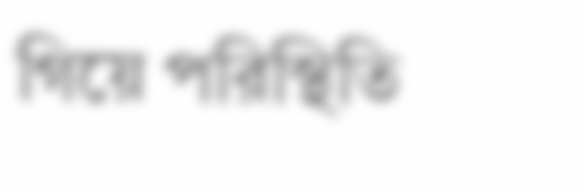গিয়ে পরিস্থিতি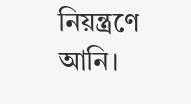নিয়ন্ত্রণে আনি।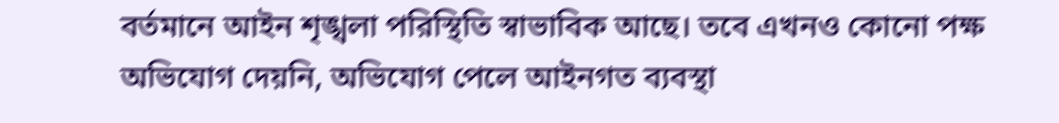বর্তমানে আইন শৃঙ্খলা পরিস্থিতি স্বাভাবিক আছে। তবে এখনও কোনো পক্ষ অভিযোগ দেয়নি, অভিযোগ পেলে আইনগত ব্যবস্থা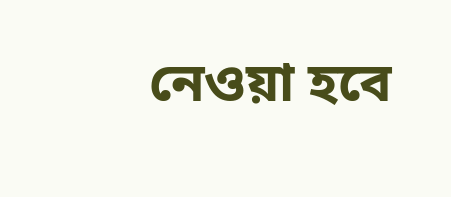নেওয়া হবে